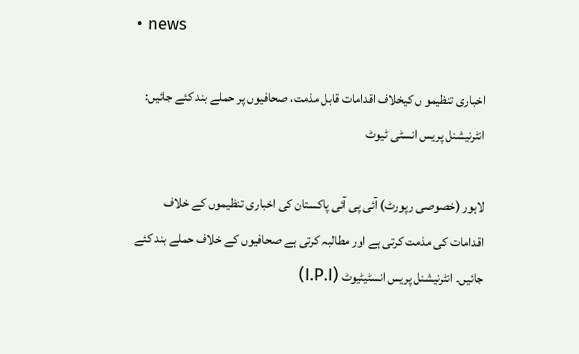• news

اخباری تنظیمو ں کیخلاف اقدامات قابل مذمت، صحافیوں پر حملے بند کئے جائیں: انٹرنیشنل پریس انسٹی ٹیوٹ

لاہور (خصوصی رپورٹ) آئی پی آئی پاکستان کی اخباری تنظیموں کے خلاف اقدامات کی مذمت کرتی ہے اور مطالبہ کرتی ہے صحافیوں کے خلاف حملے بند کئے جائیں۔ انٹرنیشنل پریس انسٹیٹیوٹ (I.P.I)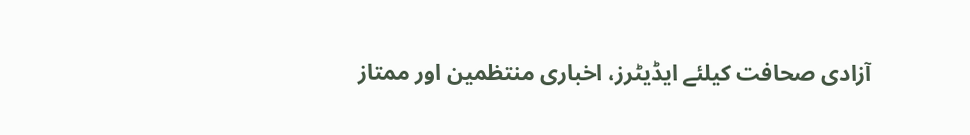آزادی صحافت کیلئے ایڈیٹرز، اخباری منتظمین اور ممتاز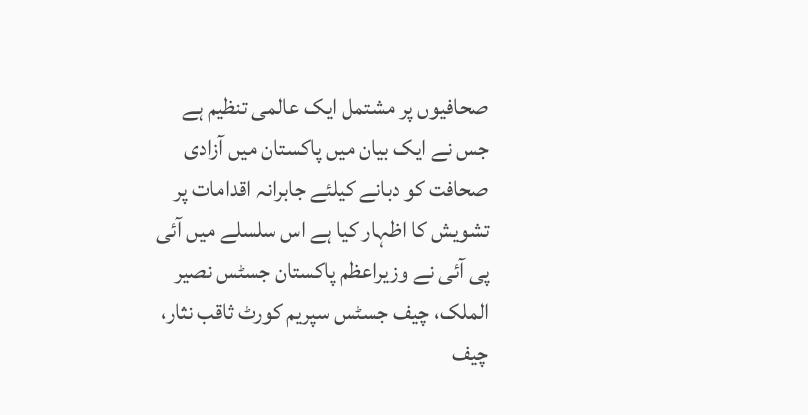صحافیوں پر مشتمل ایک عالمی تنظیم ہے جس نے ایک بیان میں پاکستان میں آزادی صحافت کو دبانے کیلئے جابرانہ اقدامات پر تشویش کا اظہار کیا ہے اس سلسلے میں آئی پی آئی نے وزیراعظم پاکستان جسٹس نصیر الملک، چیف جسٹس سپریم کورٹ ثاقب نثار، چیف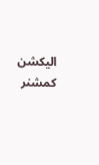الیکشن کمشنر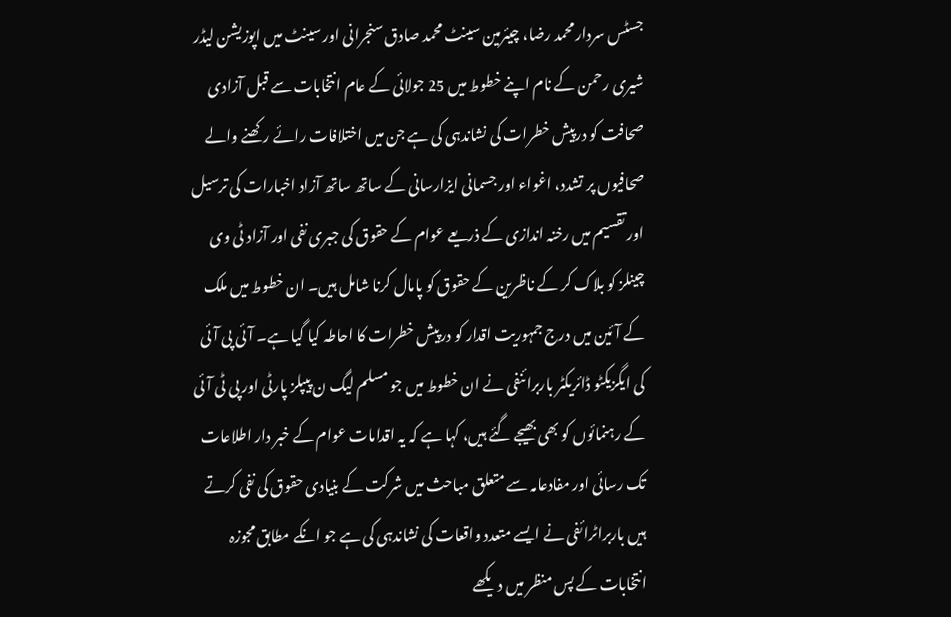جسٹس سردار محمد رضا، چیئرمین سینٹ محمد صادق سنجرانی اور سینٹ میں اپوزیشن لیڈر شیری رحمن کے نام اپنے خطوط میں 25 جولائی کے عام انتخابات سے قبل آزادی صحافت کو درپیش خطرات کی نشاندہی کی ہے جن میں اختلافات رائے رکھنے والے صحافیوں پر تشدد، اغواء اور جسمانی ایزارسانی کے ساتھ ساتھ آزاد اخبارات کی ترسیل اور تقسیم میں رخنہ اندازی کے ذریعے عوام کے حقوق کی جبری نفی اور آزاد ٹی وی چینلز کو بلاک کر کے ناظرین کے حقوق کو پامال کرنا شامل ہیں۔ ان خطوط میں ملک کے آئین میں درج جمہوریت اقدار کو درپیش خطرات کا احاطہ کیا گیا ہے۔ آئی پی آئی کی ایگزیکٹو ڈائریکٹر باربرائنفی نے ان خطوط میں جو مسلم لیگ ن پیپلز پارٹی اور پی ٹی آئی کے رہنمائوں کو بھی بھیجے گئے ہیں، کہا ہے کہ یہ اقدامات عوام کے خبر دار اطلاعات تک رسائی اور مفادعامہ سے متعلق مباحث میں شرکت کے بنیادی حقوق کی نفی کرتے ہیں باربراٹرائفی نے ایسے متعدد واقعات کی نشاندہی کی ہے جو انکے مطابق مجوزہ انتخابات کے پس منظر میں دیکھے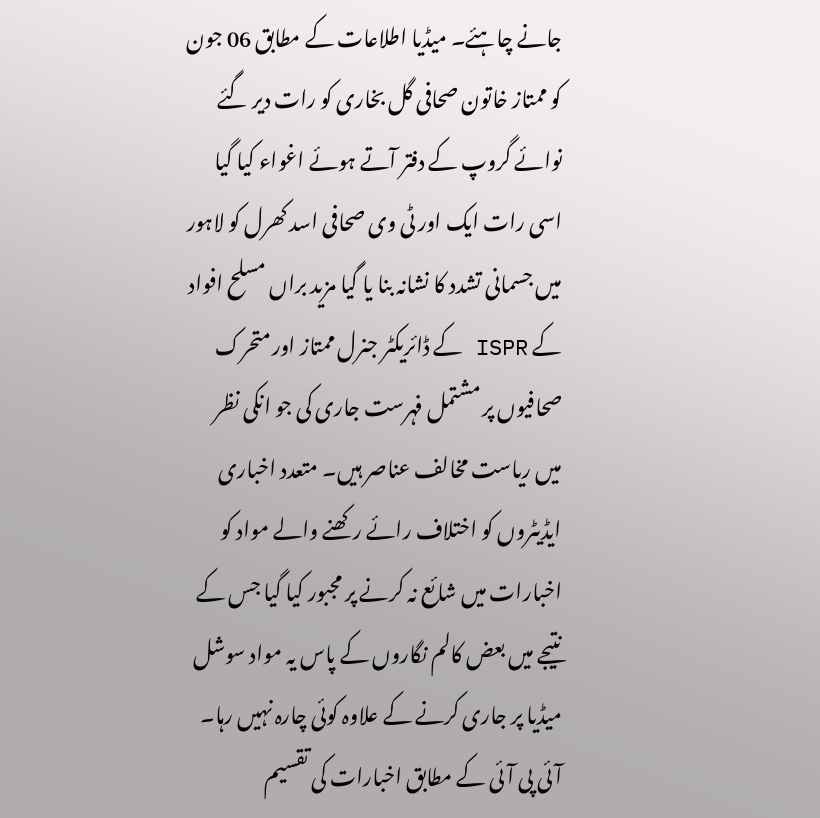جانے چاہئے۔ میڈیا اطلاعات کے مطابق 06 جون کو ممتاز خاتون صحافی گل بخاری کو رات دیر گئے نوائے گروپ کے دفتر آتے ہوئے اغواء کیا گیا اسی رات ایک اور ٹی وی صحافی اسد کھرل کو لاہور میں جسمانی تشدد کا نشانہ بنا یا گیا مزید براں مسلح افواد کے ISPR کے ڈائریکٹر جنرل ممتاز اور متحرک صحافیوں پر مشتمل فہرست جاری کی جو انکی نظر میں ریاست مخالف عناصر ہیں۔ متعدد اخباری ایڈیٹروں کو اختلاف رائے رکھنے والے مواد کو اخبارات میں شائع نہ کرنے پر مجبور کیا گیا جس کے نتیجے میں بعض کالم نگاروں کے پاس یہ مواد سوشل میڈیا پر جاری کرنے کے علاوہ کوئی چارہ نہیں رہا۔ آئی پی آئی کے مطابق اخبارات کی تقسیم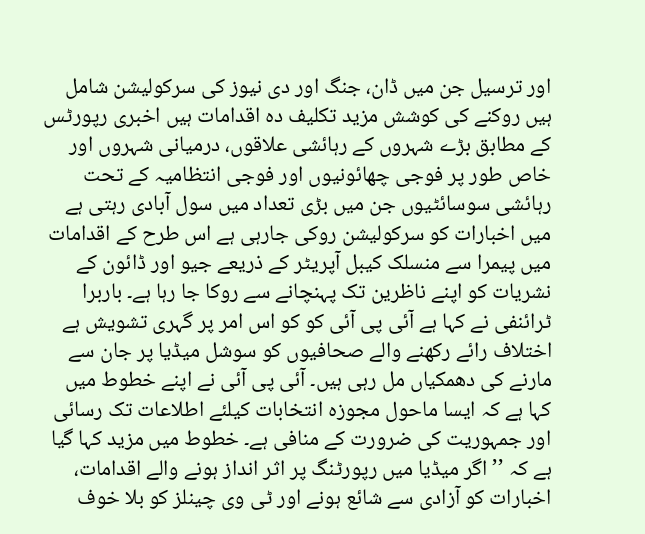اور ترسیل جن میں ڈان، جنگ اور دی نیوز کی سرکولیشن شامل ہیں روکنے کی کوشش مزید تکلیف دہ اقدامات ہیں اخبری رپورٹس کے مطابق بڑے شہروں کے رہائشی علاقوں، درمیانی شہروں اور خاص طور پر فوجی چھائونیوں اور فوجی انتظامیہ کے تحت رہائشی سوسائٹیوں جن میں بڑی تعداد میں سول آبادی رہتی ہے میں اخبارات کو سرکولیشن روکی جارہی ہے اس طرح کے اقدامات میں پیمرا سے منسلک کیبل آپریٹر کے ذریعے جیو اور ڈائون کے نشریات کو اپنے ناظرین تک پہنچانے سے روکا جا رہا ہے۔ باربرا ٹرائنفی نے کہا ہے آئی پی آئی کو کو اس امر پر گہری تشویش ہے اختلاف رائے رکھنے والے صحافیوں کو سوشل میڈیا پر جان سے مارنے کی دھمکیاں مل رہی ہیں۔ آئی پی آئی نے اپنے خطوط میں کہا ہے کہ ایسا ماحول مجوزہ انتخابات کیلئے اطلاعات تک رسائی اور جمہوریت کی ضرورت کے منافی ہے۔ خطوط میں مزید کہا گیا ہے کہ ’’اگر میڈیا میں رپورٹنگ پر اثر انداز ہونے والے اقدامات، اخبارات کو آزادی سے شائع ہونے اور ٹی وی چینلز کو بلا خوف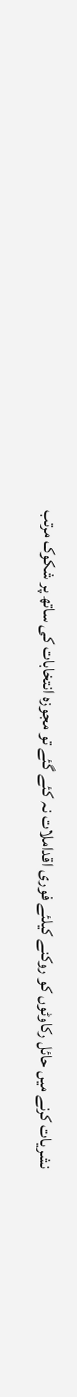نشریات کرنے میں حائل رکاوٹوں کو روکنے کیلئے فوری اقداملات نہ کئے گئے تو مجوزہ انتخابات کی ساتھ پر شکوک مرتب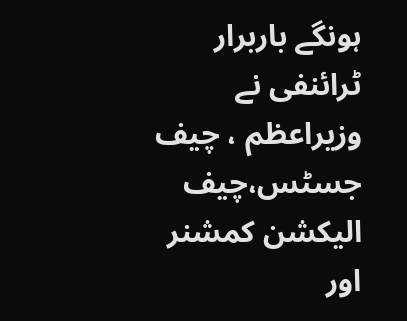ہونگے باربرار ٹرائنفی نے وزیراعظم ، چیف جسٹس،چیف الیکشن کمشنر اور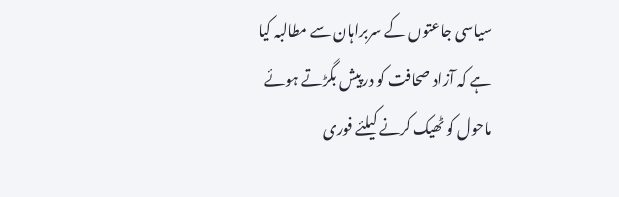سیاسی جاعتوں کے سربراہان سے مطالبہ کیا ہے کہ آزاد صحافت کو درپیش بگڑتے ہوئے ماحول کو ٹھیک کرنے کیلئے فوری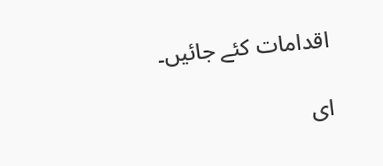اقدامات کئے جائیں۔

ای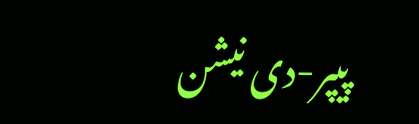پیپر-دی نیشن